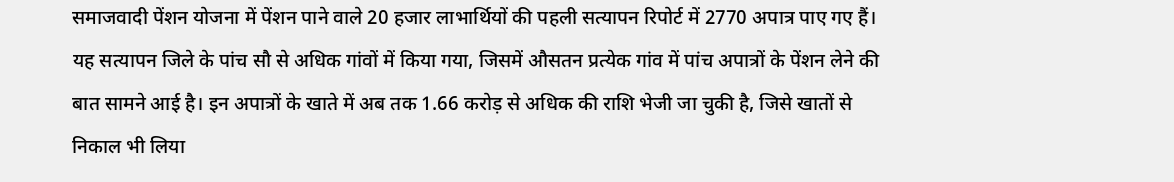समाजवादी पेंशन योजना में पेंशन पाने वाले 20 हजार लाभार्थियों की पहली सत्यापन रिपोर्ट में 2770 अपात्र पाए गए हैं। यह सत्यापन जिले के पांच सौ से अधिक गांवों में किया गया, जिसमें औसतन प्रत्येक गांव में पांच अपात्रों के पेंशन लेने की बात सामने आई है। इन अपात्रों के खाते में अब तक 1.66 करोड़ से अधिक की राशि भेजी जा चुकी है, जिसे खातों से निकाल भी लिया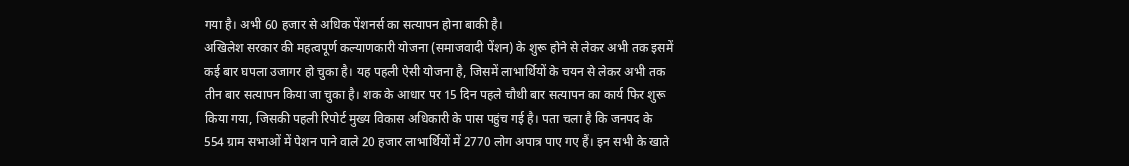गया है। अभी 60 हजार से अधिक पेंशनर्स का सत्यापन होना बाकी है।
अखिलेश सरकार की महत्वपूर्ण कल्याणकारी योजना (समाजवादी पेंशन) के शुरू होने से लेकर अभी तक इसमें कई बार घपला उजागर हो चुका है। यह पहली ऐसी योजना है, जिसमें लाभार्थियों के चयन से लेकर अभी तक तीन बार सत्यापन किया जा चुका है। शक के आधार पर 15 दिन पहले चौथी बार सत्यापन का कार्य फिर शुरू किया गया, जिसकी पहली रिपोर्ट मुख्य विकास अधिकारी के पास पहुंच गई है। पता चला है कि जनपद के 554 ग्राम सभाओं में पेशन पाने वाले 20 हजार लाभार्थियों में 2770 लोग अपात्र पाए गए हैं। इन सभी के खाते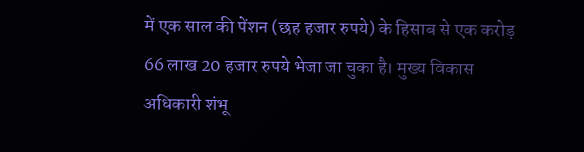में एक साल की पेंशन (छह हजार रुपये) के हिसाब से एक करोड़ 66 लाख 20 हजार रुपये भेजा जा चुका है। मुख्य विकास अधिकारी शंभू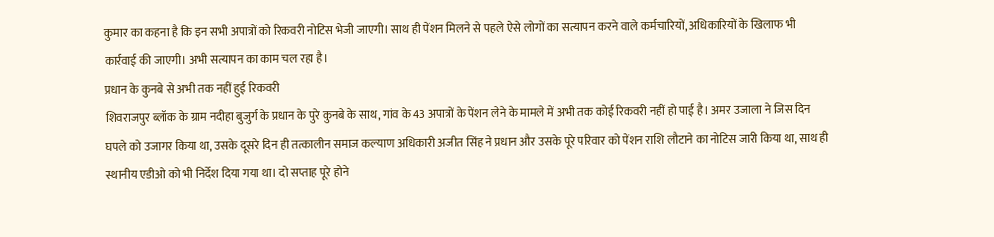कुमार का कहना है कि इन सभी अपात्रों को रिकवरी नोटिस भेजी जाएगी। साथ ही पेंशन मिलने से पहले ऐसे लोगों का सत्यापन करने वाले कर्मचारियों, अधिकारियों के खिलाफ भी कार्रवाई की जाएगी। अभी सत्यापन का काम चल रहा है।
प्रधान के कुनबे से अभी तक नहीं हुई रिकवरी
शिवराजपुर ब्लॉक के ग्राम नदीहा बुजुर्ग के प्रधान के पुरे कुनबे के साथ, गांव के 43 अपात्रों के पेंशन लेने के मामले में अभी तक कोई रिकवरी नहीं हो पाई है। अमर उजाला ने जिस दिन घपले को उजागर किया था, उसके दूसरे दिन ही तत्कालीन समाज कल्याण अधिकारी अजीत सिंह ने प्रधान और उसके पूरे परिवार को पेंशन राशि लौटाने का नोटिस जारी किया था, साथ ही स्थानीय एडीओ को भी निर्देश दिया गया था। दो सप्ताह पूरे होने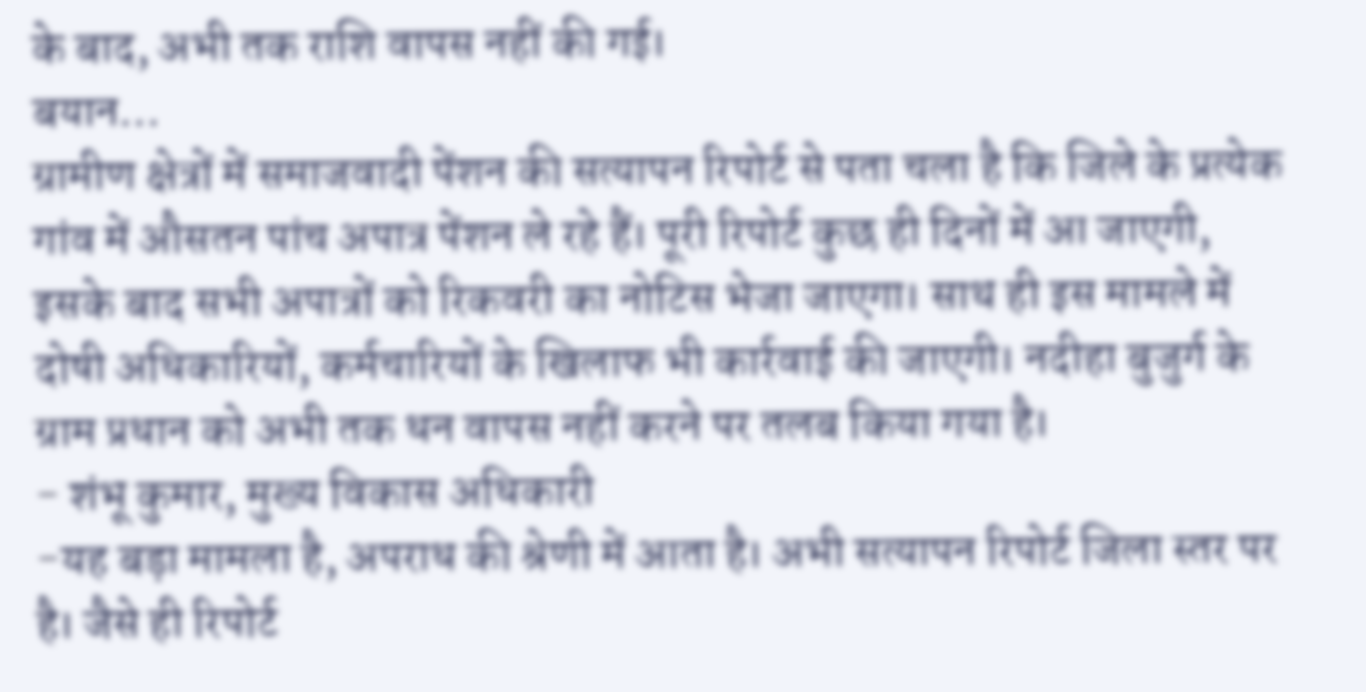के बाद, अभी तक राशि वापस नहीं की गई।
बयान...
ग्रामीण क्षेत्रों में समाजवादी पेंशन की सत्यापन रिपोर्ट से पता चला है कि जिले के प्रत्येक गांव में औसतन पांच अपात्र पेंशन ले रहे हैं। पूरी रिपोर्ट कुछ ही दिनों में आ जाएगी, इसके बाद सभी अपात्रों को रिकवरी का नोटिस भेजा जाएगा। साथ ही इस मामले में दोषी अधिकारियों, कर्मचारियों के खिलाफ भी कार्रवाई की जाएगी। नदीहा बुजुर्ग के ग्राम प्रधान को अभी तक धन वापस नहीं करने पर तलब किया गया है।
- शंभू कुमार, मुख्य विकास अधिकारी
-यह बड़ा मामला है, अपराध की श्रेणी में आता है। अभी सत्यापन रिपोर्ट जिला स्तर पर है। जैसे ही रिपोर्ट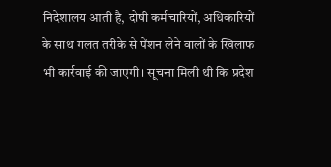निदेशालय आती है, दोषी कर्मचारियों, अधिकारियों के साथ गलत तरीके से पेंशन लेने वालों के खिलाफ भी कार्रवाई की जाएगी। सूचना मिली थी कि प्रदेश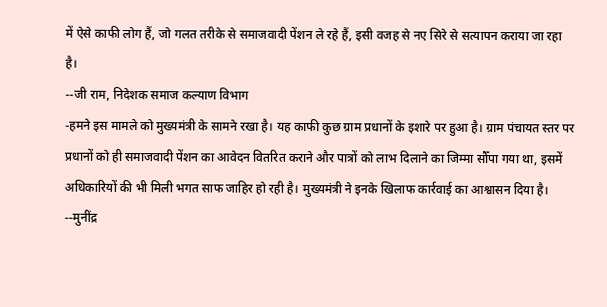में ऐसे काफी लोग हैं, जो गलत तरीके से समाजवादी पेंशन ले रहे हैं, इसी वजह से नए सिरे से सत्यापन कराया जा रहा है।
--जी राम, निदेशक समाज कल्याण विभाग
-हमने इस मामले को मुख्यमंत्री के सामने रखा है। यह काफी कुछ ग्राम प्रधानों के इशारे पर हुआ है। ग्राम पंचायत स्तर पर प्रधानों को ही समाजवादी पेंशन का आवेदन वितरित कराने और पात्रों को लाभ दिलाने का जिम्मा सौँपा गया था, इसमें अधिकारियों की भी मिली भगत साफ जाहिर हो रही है। मुख्यमंत्री ने इनके खिलाफ कार्रवाई का आश्वासन दिया है।
--मुनींद्र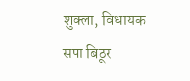शुक्ला, विधायक सपा बिठूर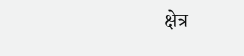क्षेत्र